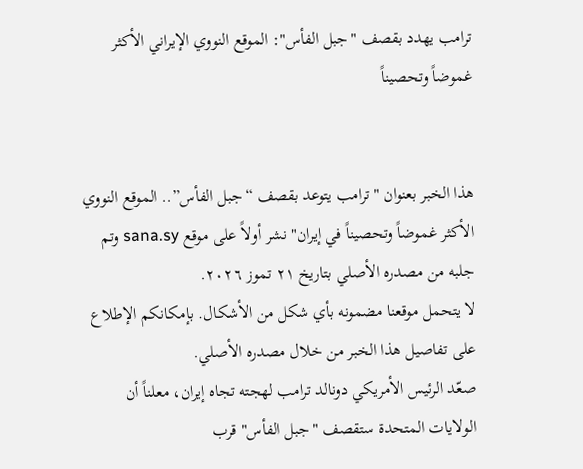ترامب يهدد بقصف "جبل الفأس": الموقع النووي الإيراني الأكثر غموضاً وتحصيناً


هذا الخبر بعنوان "ترامب يتوعد بقصف “جبل الفأس”.. الموقع النووي الأكثر غموضاً وتحصيناً في إيران" نشر أولاً على موقع sana.sy وتم جلبه من مصدره الأصلي بتاريخ ٢١ تموز ٢٠٢٦.
لا يتحمل موقعنا مضمونه بأي شكل من الأشكال. بإمكانكم الإطلاع على تفاصيل هذا الخبر من خلال مصدره الأصلي.
صعّد الرئيس الأمريكي دونالد ترامب لهجته تجاه إيران، معلناً أن الولايات المتحدة ستقصف "جبل الفأس" قرب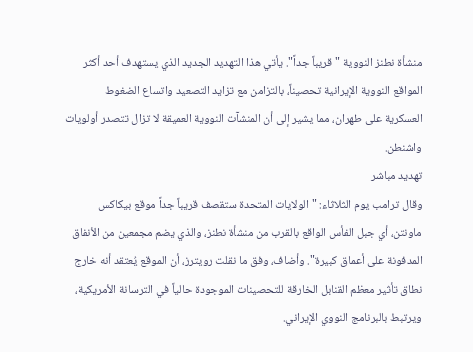منشأة نطنز النووية "قريباً جداً". يأتي هذا التهديد الجديد الذي يستهدف أحد أكثر المواقع النووية الإيرانية تحصيناً، بالتزامن مع تزايد التصعيد واتساع الضغوط العسكرية على طهران، مما يشير إلى أن المنشآت النووية العميقة لا تزال تتصدر أولويات واشنطن.
تهديد مباشر
وقال ترامب يوم الثلاثاء: "الولايات المتحدة ستقصف قريباً جداً موقع بيكاكس ماونتن، أي جبل الفأس الواقع بالقرب من منشأة نطنز، والذي يضم مجمعين من الأنفاق المدفونة على أعماق كبيرة". وأضاف، وفق ما نقلت رويترز، أن الموقع يُعتقد أنه خارج نطاق تأثير معظم القنابل الخارقة للتحصينات الموجودة حالياً في الترسانة الأمريكية، ويرتبط بالبرنامج النووي الإيراني.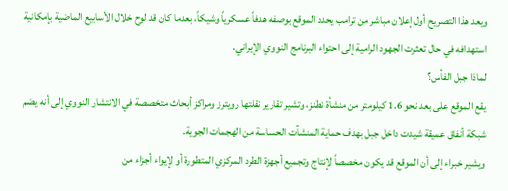ويعد هذا التصريح أول إعلان مباشر من ترامب يحدد الموقع بوصفه هدفاً عسكرياً وشيكاً، بعدما كان قد لوح خلال الأسابيع الماضية بإمكانية استهدافه في حال تعثرت الجهود الرامية إلى احتواء البرنامج النووي الإيراني.
لماذا جبل الفأس؟
يقع الموقع على بعد نحو 1.6 كيلومتر من منشأة نطنز، وتشير تقارير نقلتها رويترز ومراكز أبحاث متخصصة في الانتشار النووي إلى أنه يضم شبكة أنفاق عميقة شيدت داخل جبل بهدف حماية المنشآت الحساسة من الهجمات الجوية.
ويشير خبراء إلى أن الموقع قد يكون مخصصاً لإنتاج وتجميع أجهزة الطرد المركزي المتطورة أو لإيواء أجزاء من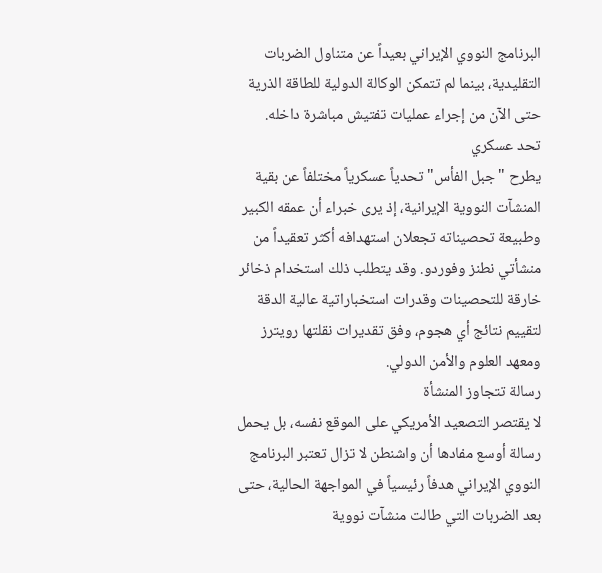البرنامج النووي الإيراني بعيداً عن متناول الضربات التقليدية، بينما لم تتمكن الوكالة الدولية للطاقة الذرية حتى الآن من إجراء عمليات تفتيش مباشرة داخله.
تحد عسكري
يطرح "جبل الفأس" تحدياً عسكرياً مختلفاً عن بقية المنشآت النووية الإيرانية، إذ يرى خبراء أن عمقه الكبير وطبيعة تحصيناته تجعلان استهدافه أكثر تعقيداً من منشأتي نطنز وفوردو. وقد يتطلب ذلك استخدام ذخائر خارقة للتحصينات وقدرات استخباراتية عالية الدقة لتقييم نتائج أي هجوم، وفق تقديرات نقلتها رويترز ومعهد العلوم والأمن الدولي.
رسالة تتجاوز المنشأة
لا يقتصر التصعيد الأمريكي على الموقع نفسه، بل يحمل رسالة أوسع مفادها أن واشنطن لا تزال تعتبر البرنامج النووي الإيراني هدفاً رئيسياً في المواجهة الحالية، حتى بعد الضربات التي طالت منشآت نووية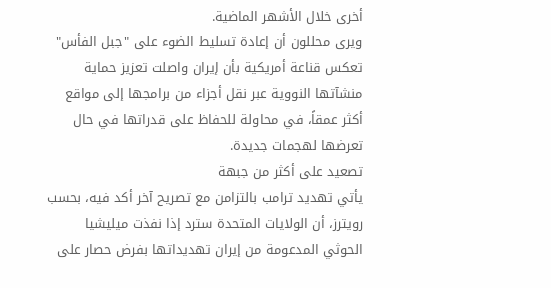أخرى خلال الأشهر الماضية.
ويرى محللون أن إعادة تسليط الضوء على "جبل الفأس" تعكس قناعة أمريكية بأن إيران واصلت تعزيز حماية منشآتها النووية عبر نقل أجزاء من برامجها إلى مواقع أكثر عمقاً، في محاولة للحفاظ على قدراتها في حال تعرضها لهجمات جديدة.
تصعيد على أكثر من جبهة
يأتي تهديد ترامب بالتزامن مع تصريح آخر أكد فيه، بحسب رويترز، أن الولايات المتحدة سترد إذا نفذت ميليشيا الحوثي المدعومة من إيران تهديداتها بفرض حصار على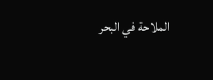الملاحة في البحر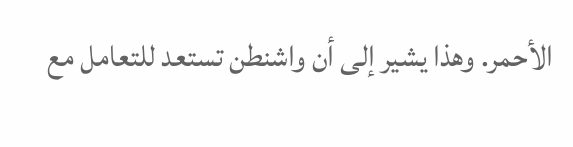الأحمر. وهذا يشير إلى أن واشنطن تستعد للتعامل مع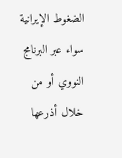الضغوط الإيرانية سواء عبر البرنامج النووي أو من خلال أذرعها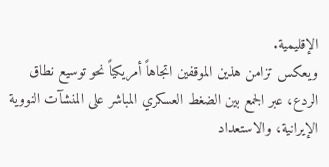الإقليمية.
ويعكس تزامن هذين الموقفين اتجاهاً أمريكياً نحو توسيع نطاق الردع، عبر الجمع بين الضغط العسكري المباشر على المنشآت النووية الإيرانية، والاستعداد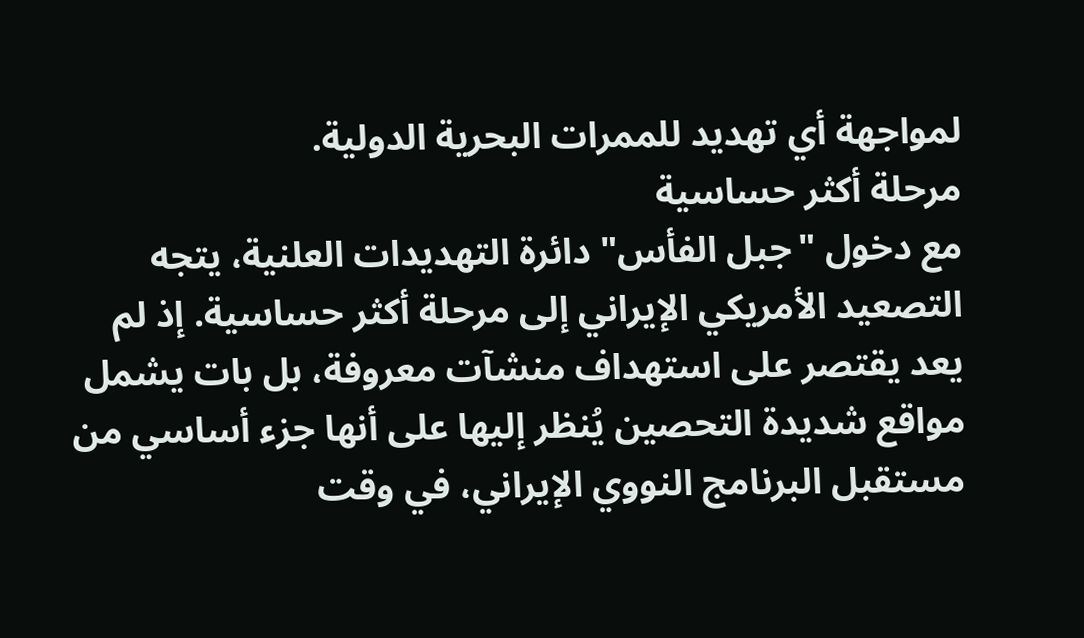لمواجهة أي تهديد للممرات البحرية الدولية.
مرحلة أكثر حساسية
مع دخول "جبل الفأس" دائرة التهديدات العلنية، يتجه التصعيد الأمريكي الإيراني إلى مرحلة أكثر حساسية. إذ لم يعد يقتصر على استهداف منشآت معروفة، بل بات يشمل مواقع شديدة التحصين يُنظر إليها على أنها جزء أساسي من مستقبل البرنامج النووي الإيراني، في وقت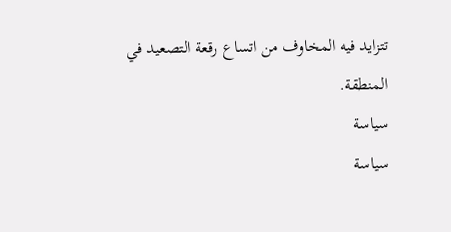تتزايد فيه المخاوف من اتساع رقعة التصعيد في المنطقة.
سياسة
سياسة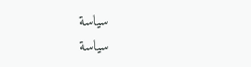سياسة
سياسة